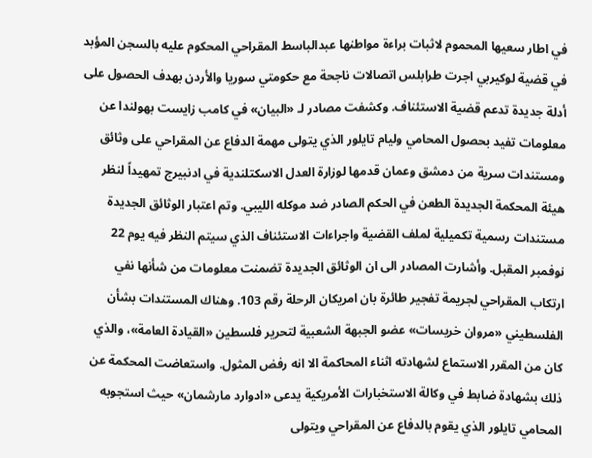في اطار سعيها المحموم لاثبات براءة مواطنها عبدالباسط المقراحي المحكوم عليه بالسجن المؤبد في قضية لوكيربي اجرت طرابلس اتصالات ناجحة مع حكومتي سوريا والأردن بهدف الحصول على أدلة جديدة تدعم قضية الاستئناف. وكشفت مصادر لـ «البيان» في كامب زايست بهولندا عن معلومات تفيد بحصول المحامي وليام تايلور الذي يتولى مهمة الدفاع عن المقراحي على وثائق ومستندات سرية من دمشق وعمان قدمها لوزارة العدل الاسكتلندية في ادنبيرج تمهيداً لنظر هيئة المحكمة الجديدة الطعن في الحكم الصادر ضد موكله الليبي. وتم اعتبار الوثائق الجديدة مستندات رسمية تكميلية لملف القضية واجراءات الاستئناف الذي سيتم النظر فيه يوم 22 نوفمبر المقبل. وأشارت المصادر الى ان الوثائق الجديدة تضمنت معلومات من شأنها نفي ارتكاب المقراحي لجريمة تفجير طائرة بان امريكان الرحلة رقم 103. وهناك المستندات بشأن الفلسطيني «مروان خريسات» عضو الجبهة الشعبية لتحرير فلسطين «القيادة العامة»، والذي كان من المقرر الاستماع لشهادته اثناء المحاكمة الا انه رفض المثول. واستعاضت المحكمة عن ذلك بشهادة ضابط في وكالة الاستخبارات الأمريكية يدعى «ادوارد مارشمان» حيث استجوبه المحامي تايلور الذي يقوم بالدفاع عن المقراحي ويتولى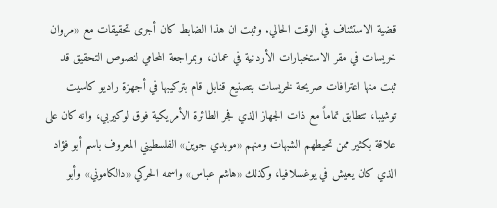قضية الاستئناف في الوقت الحالي. وثبت ان هذا الضابط كان أجرى تحقيقات مع «مروان خريسات في مقر الاستخبارات الأردنية في عمان، وبمراجعة المحامي لنصوص التحقيق قد ثبت منها اعترافات صريحة لخريسات بتصنيع قنابل قام بتركيبها في أجهزة راديو كاسيت توشيبا، تتطابق تماماً مع ذات الجهاز الذي فجر الطائرة الأمريكية فوق لوكيربي، وانه كان على علاقة بكثير ممن تحيطهم الشبهات ومنهم «موبدي جوين» الفلسطيني المعروف باسم أبو فؤاد الذي كان يعيش في يوغسلافيا، وكذلك «هاشم عباس» واسمه الحركي «دالكاموني» وأبو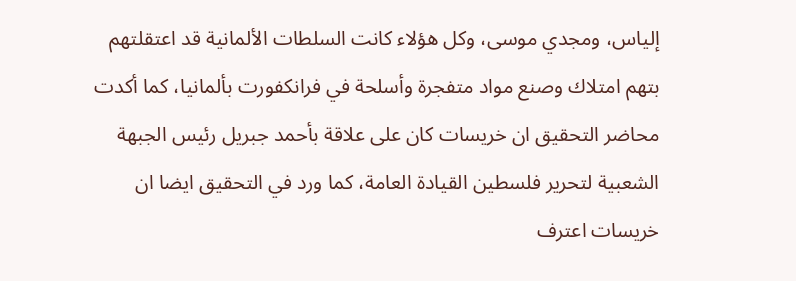إلياس، ومجدي موسى، وكل هؤلاء كانت السلطات الألمانية قد اعتقلتهم بتهم امتلاك وصنع مواد متفجرة وأسلحة في فرانكفورت بألمانيا، كما أكدت محاضر التحقيق ان خريسات كان على علاقة بأحمد جبريل رئيس الجبهة الشعبية لتحرير فلسطين القيادة العامة، كما ورد في التحقيق ايضا ان خريسات اعترف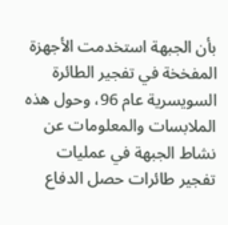بأن الجبهة استخدمت الأجهزة المفخخة في تفجير الطائرة السويسرية عام 96، وحول هذه الملابسات والمعلومات عن نشاط الجبهة في عمليات تفجير طائرات حصل الدفاع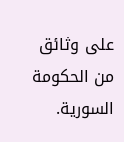على وثائق من الحكومة السورية.